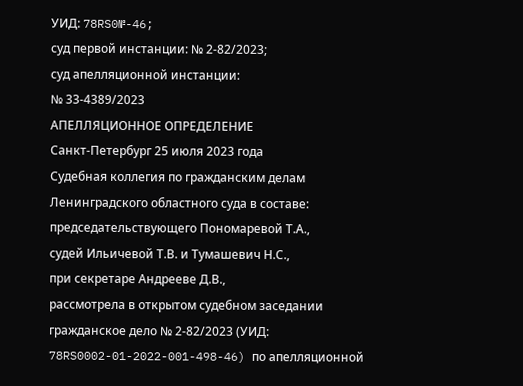УИД: 78RS0№-46;
суд первой инстанции: № 2-82/2023;
суд апелляционной инстанции:
№ 33-4389/2023
АПЕЛЛЯЦИОННОЕ ОПРЕДЕЛЕНИЕ
Санкт-Петербург 25 июля 2023 года
Судебная коллегия по гражданским делам Ленинградского областного суда в составе:
председательствующего Пономаревой Т.А.,
судей Ильичевой Т.В. и Тумашевич Н.С.,
при секретаре Андрееве Д.В.,
рассмотрела в открытом судебном заседании гражданское дело № 2-82/2023 (УИД: 78RS0002-01-2022-001-498-46) по апелляционной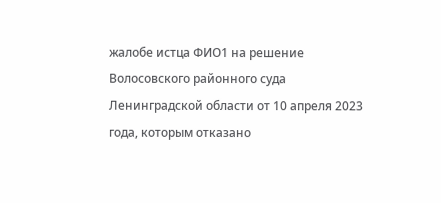жалобе истца ФИО1 на решение Волосовского районного суда Ленинградской области от 10 апреля 2023 года, которым отказано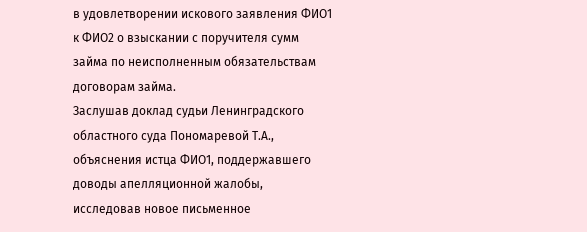в удовлетворении искового заявления ФИО1 к ФИО2 о взыскании с поручителя сумм займа по неисполненным обязательствам договорам займа.
Заслушав доклад судьи Ленинградского областного суда Пономаревой Т.А., объяснения истца ФИО1, поддержавшего доводы апелляционной жалобы, исследовав новое письменное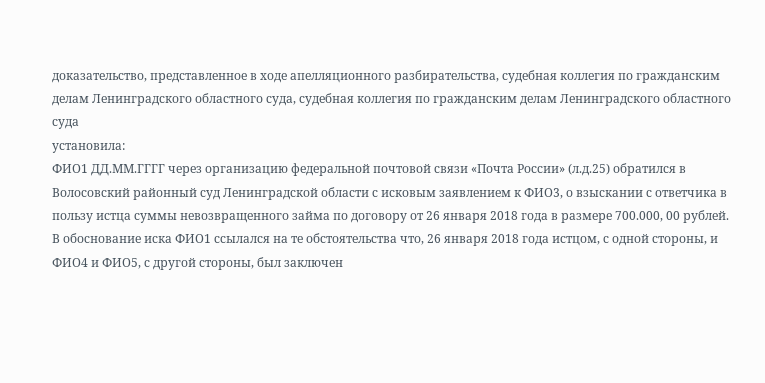доказательство, представленное в ходе апелляционного разбирательства, судебная коллегия по гражданским делам Ленинградского областного суда, судебная коллегия по гражданским делам Ленинградского областного суда
установила:
ФИО1 ДД.ММ.ГГГГ через организацию федеральной почтовой связи «Почта России» (л.д.25) обратился в Волосовский районный суд Ленинградской области с исковым заявлением к ФИО3, о взыскании с ответчика в пользу истца суммы невозвращенного займа по договору от 26 января 2018 года в размере 700.000, 00 рублей.
В обоснование иска ФИО1 ссылался на те обстоятельства что, 26 января 2018 года истцом, с одной стороны, и ФИО4 и ФИО5, с другой стороны, был заключен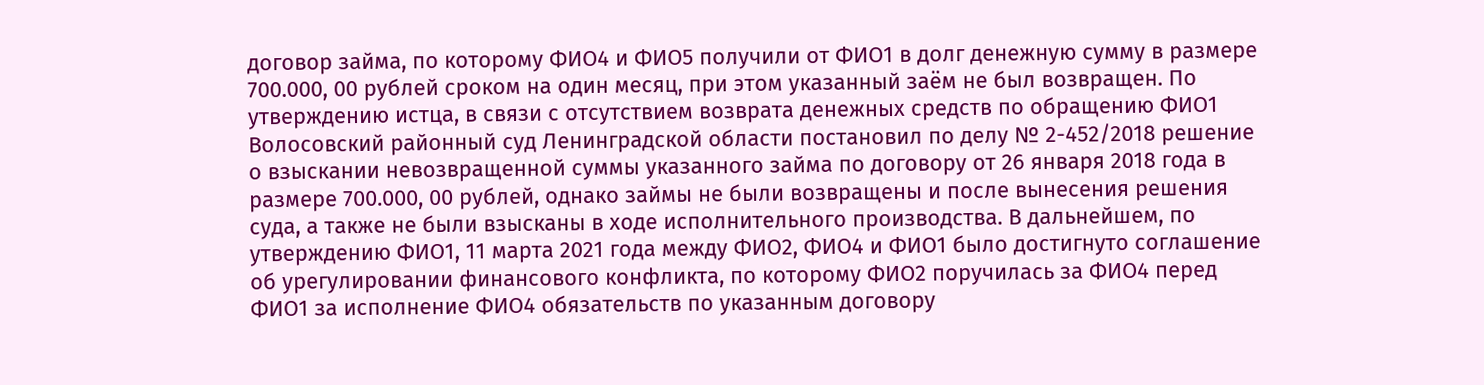договор займа, по которому ФИО4 и ФИО5 получили от ФИО1 в долг денежную сумму в размере 700.000, 00 рублей сроком на один месяц, при этом указанный заём не был возвращен. По утверждению истца, в связи с отсутствием возврата денежных средств по обращению ФИО1 Волосовский районный суд Ленинградской области постановил по делу № 2-452/2018 решение о взыскании невозвращенной суммы указанного займа по договору от 26 января 2018 года в размере 700.000, 00 рублей, однако займы не были возвращены и после вынесения решения суда, а также не были взысканы в ходе исполнительного производства. В дальнейшем, по утверждению ФИО1, 11 марта 2021 года между ФИО2, ФИО4 и ФИО1 было достигнуто соглашение об урегулировании финансового конфликта, по которому ФИО2 поручилась за ФИО4 перед ФИО1 за исполнение ФИО4 обязательств по указанным договору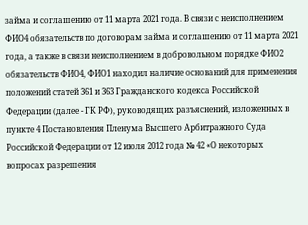займа и соглашению от 11 марта 2021 года. В связи с неисполнением ФИО4 обязательств по договорам займа и соглашению от 11 марта 2021 года, а также в связи неисполнением в добровольном порядке ФИО2 обязательств ФИО4, ФИО1 находил наличие оснований для применения положений статей 361 и 363 Гражданского кодекса Российской Федерации (далее - ГК РФ), руководящих разъяснений, изложенных в пункте 4 Постановления Пленума Высшего Арбитражного Суда Российской Федерации от 12 июля 2012 года № 42 «О некоторых вопросах разрешения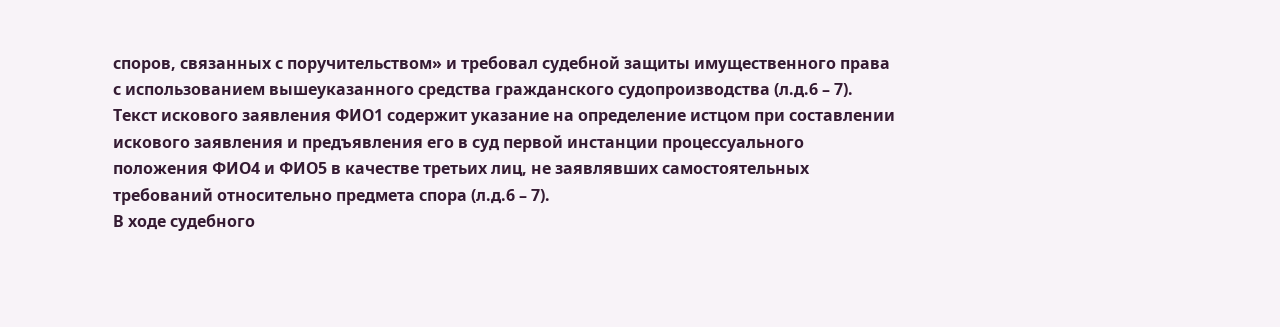споров, связанных с поручительством» и требовал судебной защиты имущественного права с использованием вышеуказанного средства гражданского судопроизводства (л.д.6 – 7).
Текст искового заявления ФИО1 содержит указание на определение истцом при составлении искового заявления и предъявления его в суд первой инстанции процессуального положения ФИО4 и ФИО5 в качестве третьих лиц, не заявлявших самостоятельных требований относительно предмета спора (л.д.6 – 7).
В ходе судебного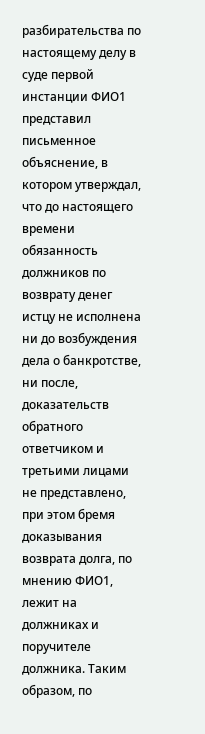разбирательства по настоящему делу в суде первой инстанции ФИО1 представил письменное объяснение, в котором утверждал, что до настоящего времени обязанность должников по возврату денег истцу не исполнена ни до возбуждения дела о банкротстве, ни после, доказательств обратного ответчиком и третьими лицами не представлено, при этом бремя доказывания возврата долга, по мнению ФИО1, лежит на должниках и поручителе должника. Таким образом, по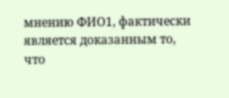мнению ФИО1, фактически является доказанным то, что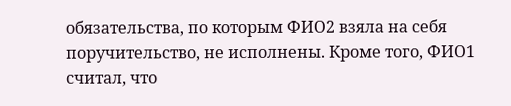обязательства, по которым ФИО2 взяла на себя поручительство, не исполнены. Кроме того, ФИО1 считал, что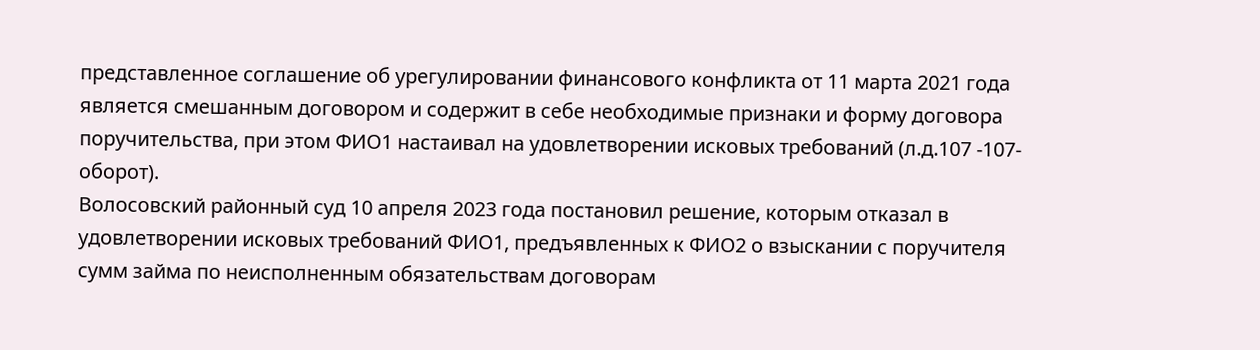представленное соглашение об урегулировании финансового конфликта от 11 марта 2021 года является смешанным договором и содержит в себе необходимые признаки и форму договора поручительства, при этом ФИО1 настаивал на удовлетворении исковых требований (л.д.107 -107-оборот).
Волосовский районный суд 10 апреля 2023 года постановил решение, которым отказал в удовлетворении исковых требований ФИО1, предъявленных к ФИО2 о взыскании с поручителя сумм займа по неисполненным обязательствам договорам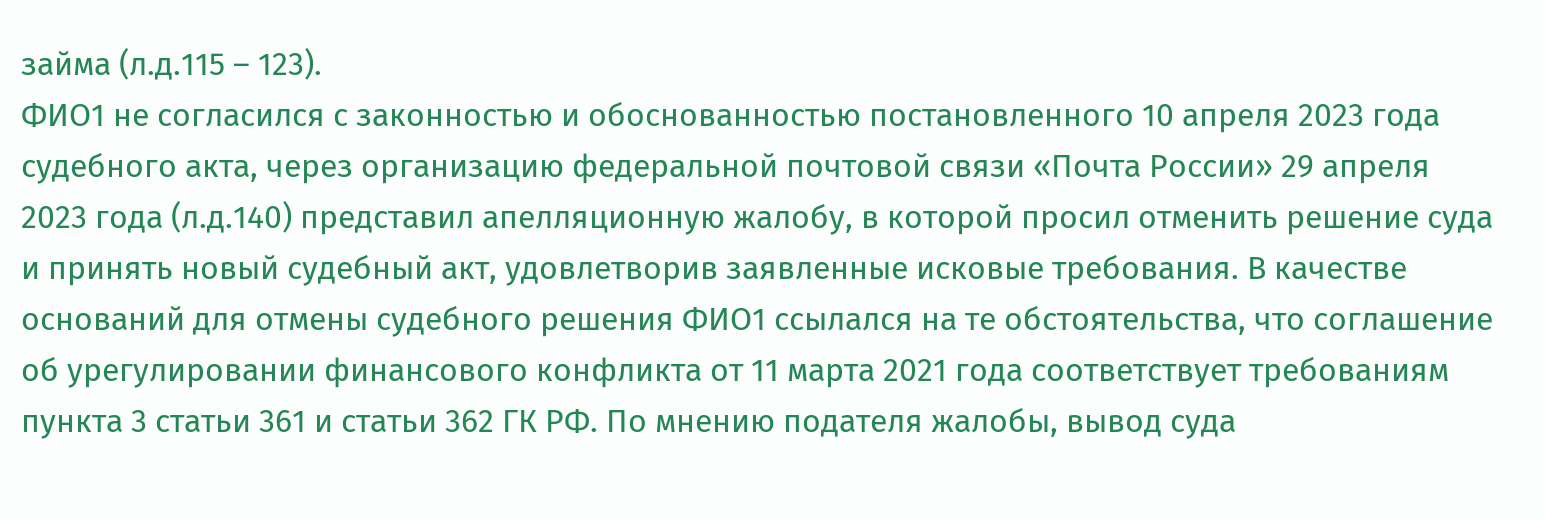займа (л.д.115 – 123).
ФИО1 не согласился с законностью и обоснованностью постановленного 10 апреля 2023 года судебного акта, через организацию федеральной почтовой связи «Почта России» 29 апреля 2023 года (л.д.140) представил апелляционную жалобу, в которой просил отменить решение суда и принять новый судебный акт, удовлетворив заявленные исковые требования. В качестве оснований для отмены судебного решения ФИО1 ссылался на те обстоятельства, что соглашение об урегулировании финансового конфликта от 11 марта 2021 года соответствует требованиям пункта 3 статьи 361 и статьи 362 ГК РФ. По мнению подателя жалобы, вывод суда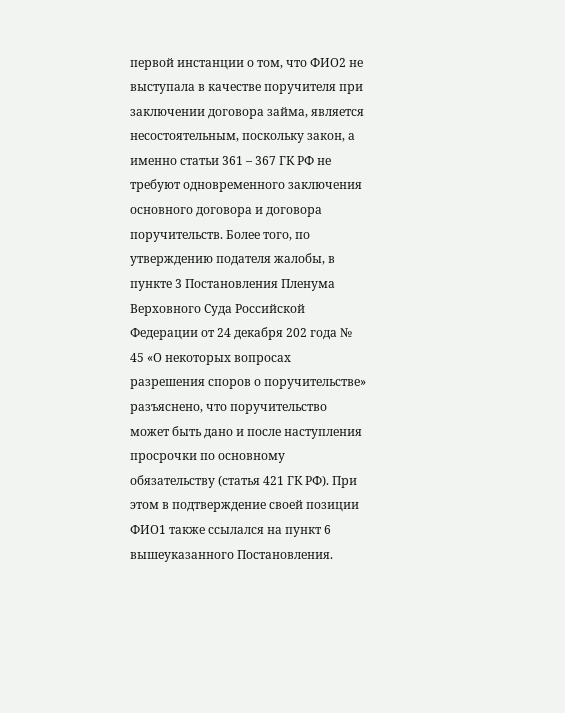первой инстанции о том, что ФИО2 не выступала в качестве поручителя при заключении договора займа, является несостоятельным, поскольку закон, а именно статьи 361 – 367 ГК РФ не требуют одновременного заключения основного договора и договора поручительств. Более того, по утверждению подателя жалобы, в пункте 3 Постановления Пленума Верховного Суда Российской Федерации от 24 декабря 202 года № 45 «О некоторых вопросах разрешения споров о поручительстве» разъяснено, что поручительство может быть дано и после наступления просрочки по основному обязательству (статья 421 ГК РФ). При этом в подтверждение своей позиции ФИО1 также ссылался на пункт 6 вышеуказанного Постановления.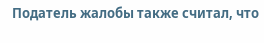Податель жалобы также считал, что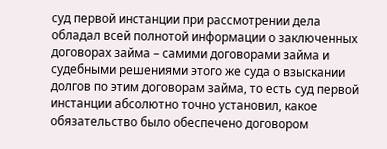суд первой инстанции при рассмотрении дела обладал всей полнотой информации о заключенных договорах займа – самими договорами займа и судебными решениями этого же суда о взыскании долгов по этим договорам займа, то есть суд первой инстанции абсолютно точно установил, какое обязательство было обеспечено договором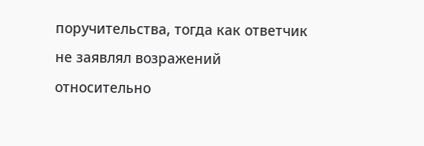поручительства, тогда как ответчик не заявлял возражений относительно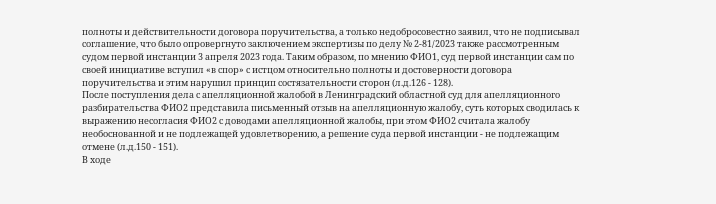полноты и действительности договора поручительства, а только недобросовестно заявил, что не подписывал соглашение, что было опровергнуто заключением экспертизы по делу № 2-81/2023 также рассмотренным судом первой инстанции 3 апреля 2023 года. Таким образом, по мнению ФИО1, суд первой инстанции сам по своей инициативе вступил «в спор» с истцом относительно полноты и достоверности договора поручительства и этим нарушил принцип состязательности сторон (л.д.126 - 128).
После поступления дела с апелляционной жалобой в Ленинградский областной суд для апелляционного разбирательства ФИО2 представила письменный отзыв на апелляционную жалобу, суть которых сводилась к выражению несогласия ФИО2 с доводами апелляционной жалобы, при этом ФИО2 считала жалобу необоснованной и не подлежащей удовлетворению, а решение суда первой инстанции - не подлежащим отмене (л.д.150 - 151).
В ходе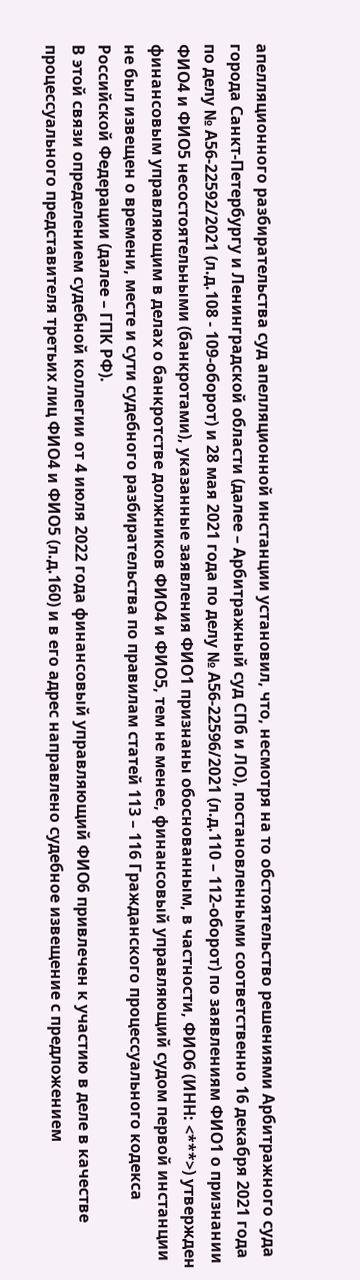апелляционного разбирательства суд апелляционной инстанции установил, что, несмотря на то обстоятельство решениями Арбитражного суда города Санкт-Петербургу и Ленинградской области (далее – Арбитражный суд СПб и ЛО), постановленными соответственно 16 декабря 2021 года по делу № А56-22592/2021 (л.д.108 - 109-оборот) и 28 мая 2021 года по делу № А56-22596/2021 (л.д.110 – 112-оборот) по заявлениям ФИО1 о признании ФИО4 и ФИО5 несостоятельными (банкротами), указанные заявления ФИО1 признаны обоснованным, в частности, ФИО6 (ИНН: <***>) утвержден финансовым управляющим в делах о банкротстве должников ФИО4 и ФИО5, тем не менее, финансовый управляющий судом первой инстанции не был извещен о времени, месте и сути судебного разбирательства по правилам статей 113 – 116 Гражданского процессуального кодекса Российской Федерации (далее – ГПК РФ).
В этой связи определением судебной коллегии от 4 июля 2022 года финансовый управляющий ФИО6 привлечен к участию в деле в качестве процессуального представителя третьих лиц ФИО4 и ФИО5 (л.д.160) и в его адрес направлено судебное извещение с предложением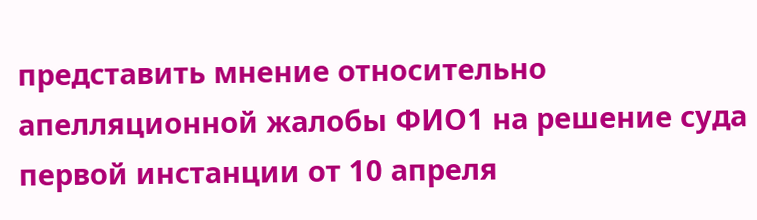представить мнение относительно апелляционной жалобы ФИО1 на решение суда первой инстанции от 10 апреля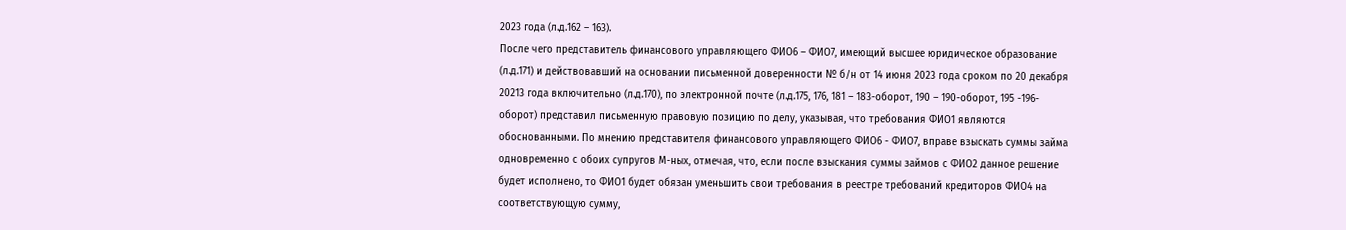2023 года (л.д.162 – 163).
После чего представитель финансового управляющего ФИО6 – ФИО7, имеющий высшее юридическое образование (л.д.171) и действовавший на основании письменной доверенности № б/н от 14 июня 2023 года сроком по 20 декабря 20213 года включительно (л.д.170), по электронной почте (л.д.175, 176, 181 – 183-оборот, 190 – 190-оборот, 195 -196-оборот) представил письменную правовую позицию по делу, указывая, что требования ФИО1 являются обоснованными. По мнению представителя финансового управляющего ФИО6 - ФИО7, вправе взыскать суммы займа одновременно с обоих супругов М-ных, отмечая, что, если после взыскания суммы займов с ФИО2 данное решение будет исполнено, то ФИО1 будет обязан уменьшить свои требования в реестре требований кредиторов ФИО4 на соответствующую сумму,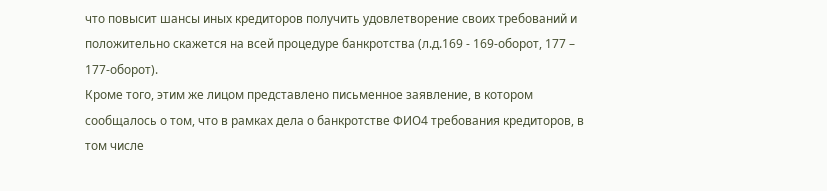что повысит шансы иных кредиторов получить удовлетворение своих требований и положительно скажется на всей процедуре банкротства (л.д.169 - 169-оборот, 177 – 177-оборот).
Кроме того, этим же лицом представлено письменное заявление, в котором сообщалось о том, что в рамках дела о банкротстве ФИО4 требования кредиторов, в том числе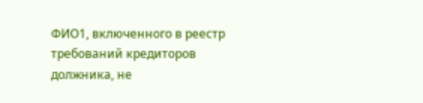ФИО1, включенного в реестр требований кредиторов должника, не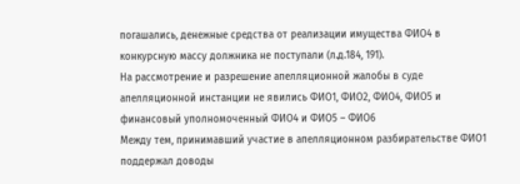погашались, денежные средства от реализации имущества ФИО4 в конкурсную массу должника не поступали (л.д.184, 191).
На рассмотрение и разрешение апелляционной жалобы в суде апелляционной инстанции не явились ФИО1, ФИО2, ФИО4, ФИО5 и финансовый уполномоченный ФИО4 и ФИО5 – ФИО6
Между тем, принимавший участие в апелляционном разбирательстве ФИО1 поддержал доводы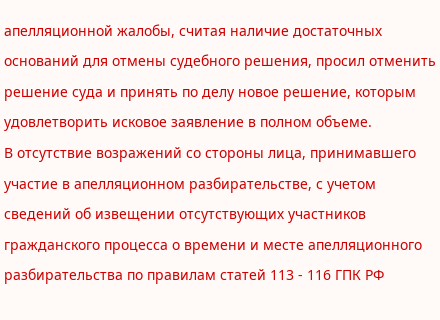апелляционной жалобы, считая наличие достаточных оснований для отмены судебного решения, просил отменить решение суда и принять по делу новое решение, которым удовлетворить исковое заявление в полном объеме.
В отсутствие возражений со стороны лица, принимавшего участие в апелляционном разбирательстве, с учетом сведений об извещении отсутствующих участников гражданского процесса о времени и месте апелляционного разбирательства по правилам статей 113 - 116 ГПК РФ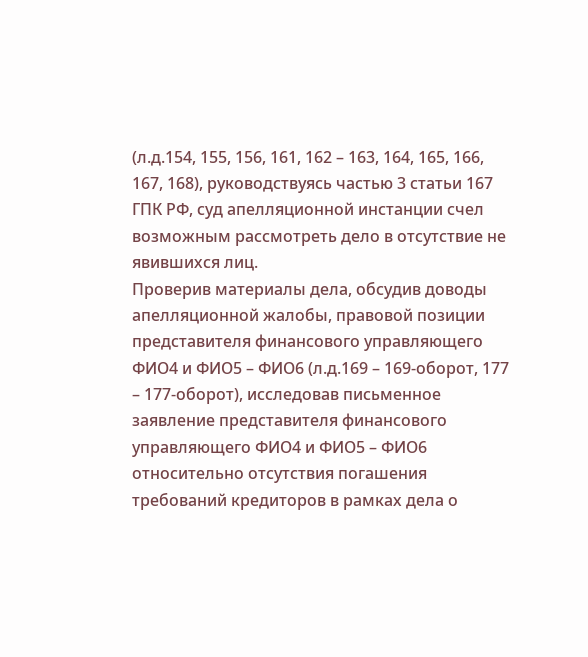(л.д.154, 155, 156, 161, 162 – 163, 164, 165, 166, 167, 168), руководствуясь частью 3 статьи 167 ГПК РФ, суд апелляционной инстанции счел возможным рассмотреть дело в отсутствие не явившихся лиц.
Проверив материалы дела, обсудив доводы апелляционной жалобы, правовой позиции представителя финансового управляющего ФИО4 и ФИО5 – ФИО6 (л.д.169 – 169-оборот, 177 – 177-оборот), исследовав письменное заявление представителя финансового управляющего ФИО4 и ФИО5 – ФИО6 относительно отсутствия погашения требований кредиторов в рамках дела о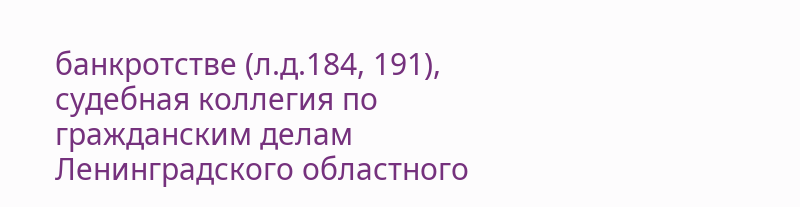банкротстве (л.д.184, 191), судебная коллегия по гражданским делам Ленинградского областного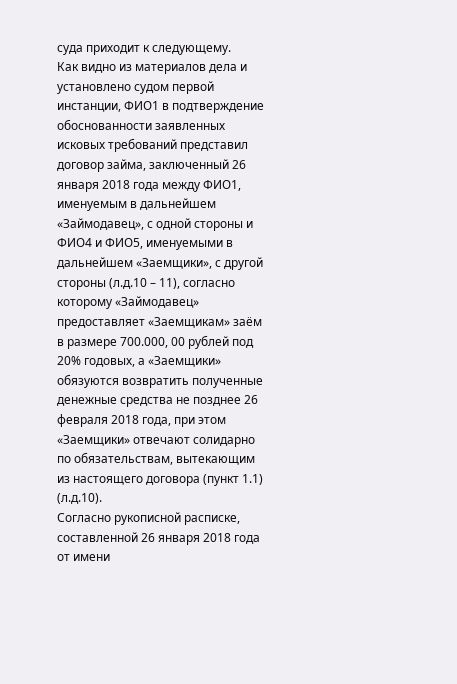суда приходит к следующему.
Как видно из материалов дела и установлено судом первой инстанции, ФИО1 в подтверждение обоснованности заявленных исковых требований представил договор займа, заключенный 26 января 2018 года между ФИО1, именуемым в дальнейшем «Займодавец», с одной стороны и ФИО4 и ФИО5, именуемыми в дальнейшем «Заемщики», с другой стороны (л.д.10 – 11), согласно которому «Займодавец» предоставляет «Заемщикам» заём в размере 700.000, 00 рублей под 20% годовых, а «Заемщики» обязуются возвратить полученные денежные средства не позднее 26 февраля 2018 года, при этом «Заемщики» отвечают солидарно по обязательствам, вытекающим из настоящего договора (пункт 1.1) (л.д.10).
Согласно рукописной расписке, составленной 26 января 2018 года от имени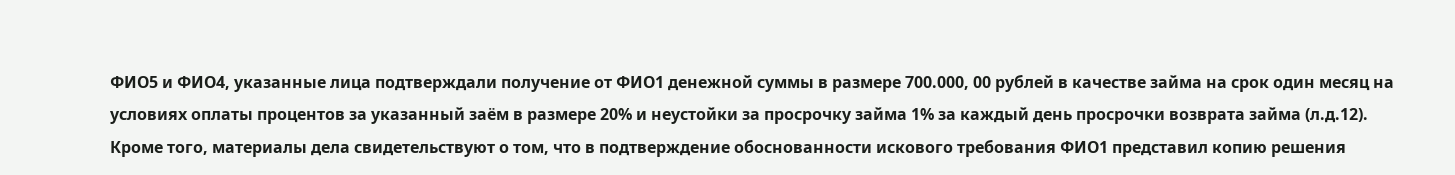ФИО5 и ФИО4, указанные лица подтверждали получение от ФИО1 денежной суммы в размере 700.000, 00 рублей в качестве займа на срок один месяц на условиях оплаты процентов за указанный заём в размере 20% и неустойки за просрочку займа 1% за каждый день просрочки возврата займа (л.д.12).
Кроме того, материалы дела свидетельствуют о том, что в подтверждение обоснованности искового требования ФИО1 представил копию решения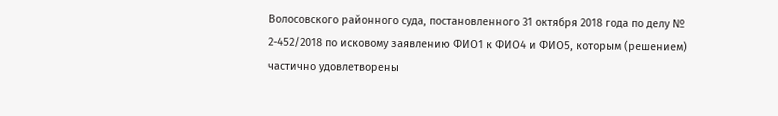Волосовского районного суда, постановленного 31 октября 2018 года по делу № 2-452/2018 по исковому заявлению ФИО1 к ФИО4 и ФИО5, которым (решением) частично удовлетворены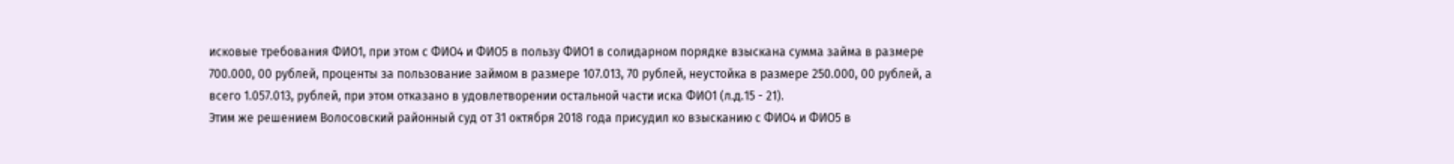исковые требования ФИО1, при этом с ФИО4 и ФИО5 в пользу ФИО1 в солидарном порядке взыскана сумма займа в размере 700.000, 00 рублей, проценты за пользование займом в размере 107.013, 70 рублей, неустойка в размере 250.000, 00 рублей, а всего 1.057.013, рублей, при этом отказано в удовлетворении остальной части иска ФИО1 (л.д.15 - 21).
Этим же решением Волосовский районный суд от 31 октября 2018 года присудил ко взысканию с ФИО4 и ФИО5 в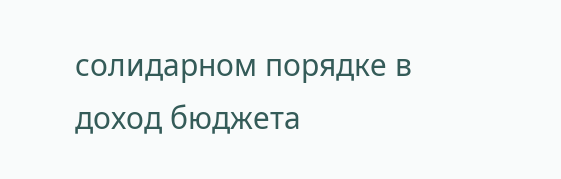солидарном порядке в доход бюджета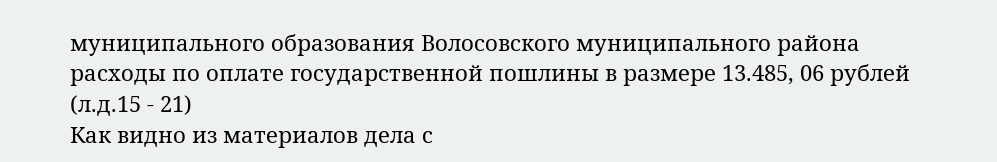муниципального образования Волосовского муниципального района расходы по оплате государственной пошлины в размере 13.485, 06 рублей (л.д.15 - 21)
Как видно из материалов дела с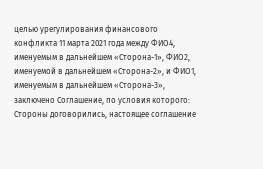целью урегулирования финансового конфликта 11 марта 2021 года между ФИО4, именуемым в дальнейшем «Сторона-1», ФИО2, именуемой в дальнейшем «Сторона-2», и ФИО1, именуемым в дальнейшем «Сторона-3», заключено Соглашение, по условия которого:
Стороны договорились, настоящее соглашение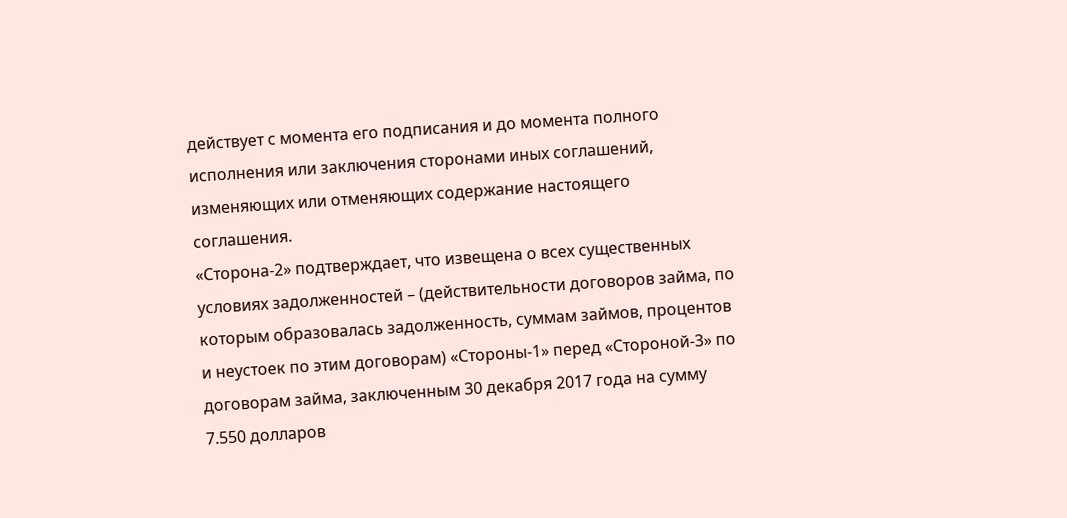действует с момента его подписания и до момента полного исполнения или заключения сторонами иных соглашений, изменяющих или отменяющих содержание настоящего соглашения.
«Сторона-2» подтверждает, что извещена о всех существенных условиях задолженностей – (действительности договоров займа, по которым образовалась задолженность, суммам займов, процентов и неустоек по этим договорам) «Стороны-1» перед «Стороной-3» по договорам займа, заключенным 30 декабря 2017 года на сумму 7.550 долларов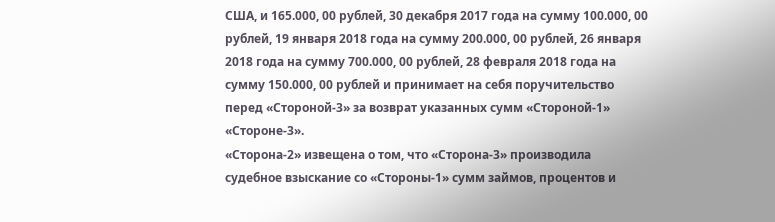США, и 165.000, 00 рублей, 30 декабря 2017 года на сумму 100.000, 00 рублей, 19 января 2018 года на сумму 200.000, 00 рублей, 26 января 2018 года на сумму 700.000, 00 рублей, 28 февраля 2018 года на сумму 150.000, 00 рублей и принимает на себя поручительство перед «Стороной-3» за возврат указанных сумм «Стороной-1» «Стороне-3».
«Сторона-2» извещена о том, что «Сторона-3» производила судебное взыскание со «Стороны-1» сумм займов, процентов и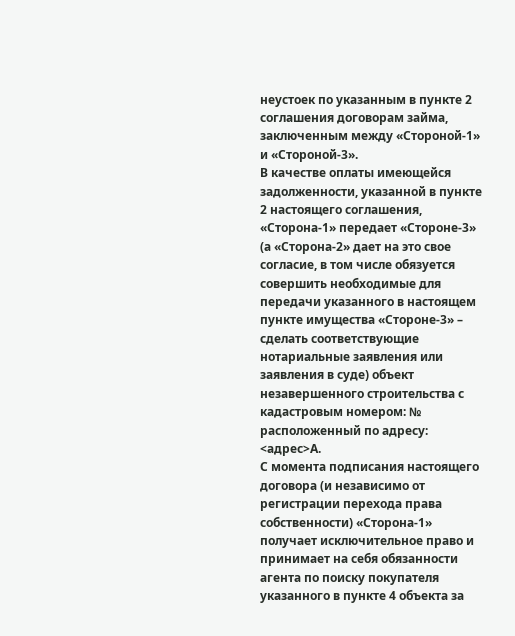неустоек по указанным в пункте 2 соглашения договорам займа, заключенным между «Стороной-1» и «Стороной-3».
В качестве оплаты имеющейся задолженности, указанной в пункте 2 настоящего соглашения, «Сторона-1» передает «Стороне-3» (а «Сторона-2» дает на это свое согласие, в том числе обязуется совершить необходимые для передачи указанного в настоящем пункте имущества «Стороне-3» – сделать соответствующие нотариальные заявления или заявления в суде) объект незавершенного строительства с кадастровым номером: № расположенный по адресу: <адрес>А.
С момента подписания настоящего договора (и независимо от регистрации перехода права собственности) «Сторона-1» получает исключительное право и принимает на себя обязанности агента по поиску покупателя указанного в пункте 4 объекта за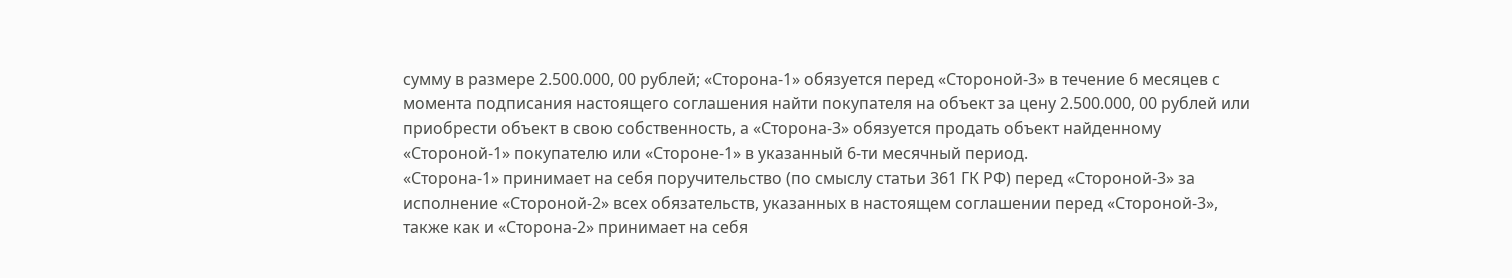сумму в размере 2.500.000, 00 рублей; «Сторона-1» обязуется перед «Стороной-3» в течение 6 месяцев с момента подписания настоящего соглашения найти покупателя на объект за цену 2.500.000, 00 рублей или приобрести объект в свою собственность, а «Сторона-3» обязуется продать объект найденному «Стороной-1» покупателю или «Стороне-1» в указанный 6-ти месячный период.
«Сторона-1» принимает на себя поручительство (по смыслу статьи 361 ГК РФ) перед «Стороной-3» за исполнение «Стороной-2» всех обязательств, указанных в настоящем соглашении перед «Стороной-3», также как и «Сторона-2» принимает на себя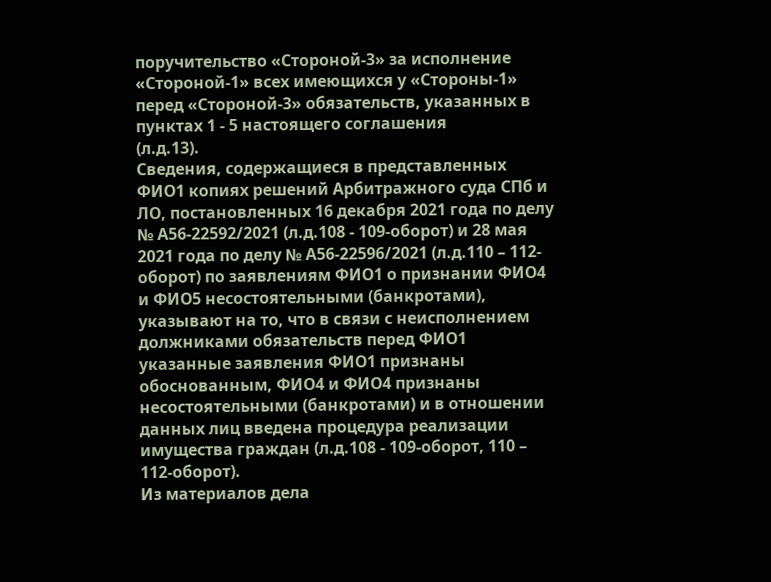поручительство «Стороной-3» за исполнение «Стороной-1» всех имеющихся у «Стороны-1» перед «Стороной-3» обязательств, указанных в пунктах 1 - 5 настоящего соглашения
(л.д.13).
Сведения, содержащиеся в представленных ФИО1 копиях решений Арбитражного суда СПб и ЛО, постановленных 16 декабря 2021 года по делу № А56-22592/2021 (л.д.108 - 109-оборот) и 28 мая 2021 года по делу № А56-22596/2021 (л.д.110 – 112-оборот) по заявлениям ФИО1 о признании ФИО4 и ФИО5 несостоятельными (банкротами), указывают на то, что в связи с неисполнением должниками обязательств перед ФИО1 указанные заявления ФИО1 признаны обоснованным, ФИО4 и ФИО4 признаны несостоятельными (банкротами) и в отношении данных лиц введена процедура реализации имущества граждан (л.д.108 - 109-оборот, 110 – 112-оборот).
Из материалов дела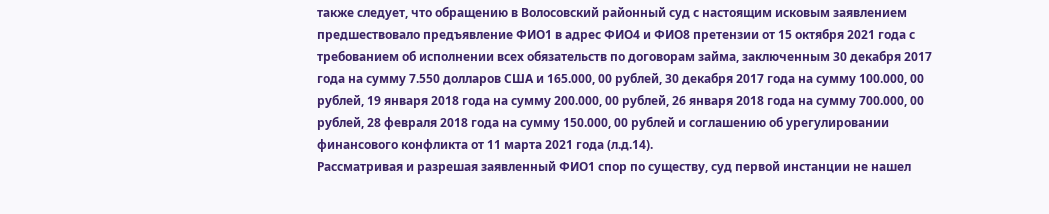также следует, что обращению в Волосовский районный суд с настоящим исковым заявлением предшествовало предъявление ФИО1 в адрес ФИО4 и ФИО8 претензии от 15 октября 2021 года с требованием об исполнении всех обязательств по договорам займа, заключенным 30 декабря 2017 года на сумму 7.550 долларов США и 165.000, 00 рублей, 30 декабря 2017 года на сумму 100.000, 00 рублей, 19 января 2018 года на сумму 200.000, 00 рублей, 26 января 2018 года на сумму 700.000, 00 рублей, 28 февраля 2018 года на сумму 150.000, 00 рублей и соглашению об урегулировании финансового конфликта от 11 марта 2021 года (л.д.14).
Рассматривая и разрешая заявленный ФИО1 спор по существу, суд первой инстанции не нашел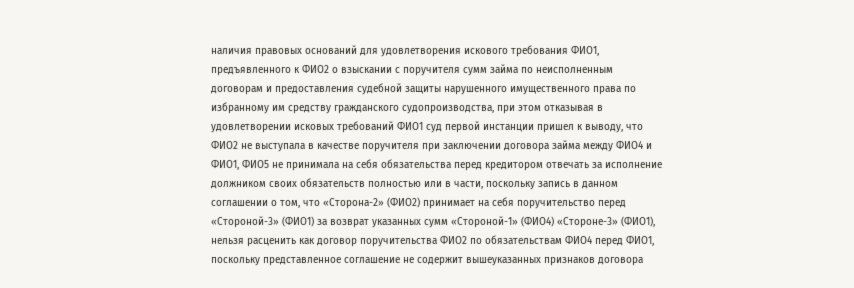наличия правовых оснований для удовлетворения искового требования ФИО1, предъявленного к ФИО2 о взыскании с поручителя сумм займа по неисполненным договорам и предоставления судебной защиты нарушенного имущественного права по избранному им средству гражданского судопроизводства, при этом отказывая в удовлетворении исковых требований ФИО1 суд первой инстанции пришел к выводу, что ФИО2 не выступала в качестве поручителя при заключении договора займа между ФИО4 и ФИО1, ФИО5 не принимала на себя обязательства перед кредитором отвечать за исполнение должником своих обязательств полностью или в части, поскольку запись в данном соглашении о том, что «Сторона-2» (ФИО2) принимает на себя поручительство перед «Стороной-3» (ФИО1) за возврат указанных сумм «Стороной-1» (ФИО4) «Стороне-3» (ФИО1), нельзя расценить как договор поручительства ФИО2 по обязательствам ФИО4 перед ФИО1, поскольку представленное соглашение не содержит вышеуказанных признаков договора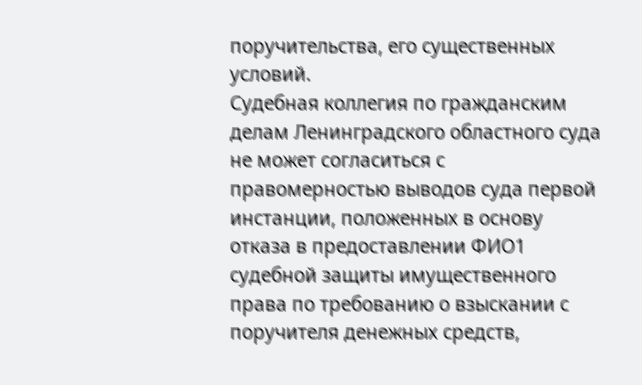поручительства, его существенных условий.
Судебная коллегия по гражданским делам Ленинградского областного суда не может согласиться с правомерностью выводов суда первой инстанции, положенных в основу отказа в предоставлении ФИО1 судебной защиты имущественного права по требованию о взыскании с поручителя денежных средств,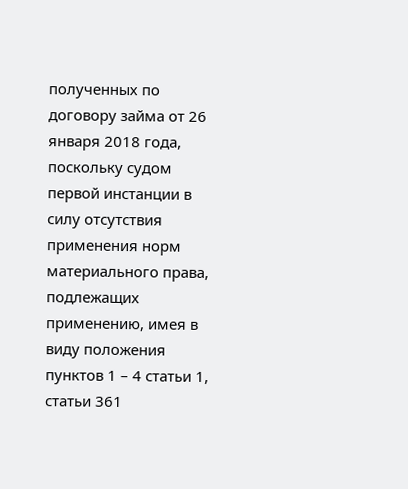полученных по договору займа от 26 января 2018 года, поскольку судом первой инстанции в силу отсутствия применения норм материального права, подлежащих применению, имея в виду положения пунктов 1 – 4 статьи 1, статьи 361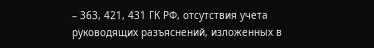– 363, 421, 431 ГК РФ, отсутствия учета руководящих разъяснений, изложенных в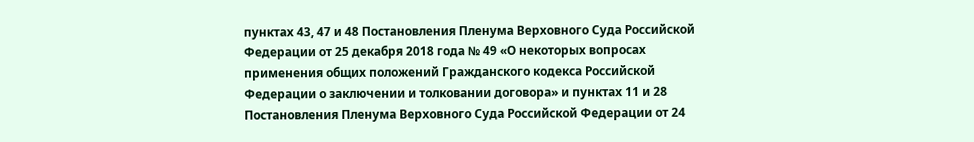пунктах 43, 47 и 48 Постановления Пленума Верховного Суда Российской Федерации от 25 декабря 2018 года № 49 «О некоторых вопросах применения общих положений Гражданского кодекса Российской Федерации о заключении и толковании договора» и пунктах 11 и 28 Постановления Пленума Верховного Суда Российской Федерации от 24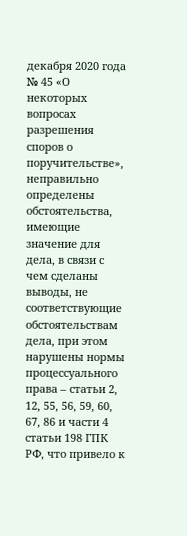декабря 2020 года № 45 «О некоторых вопросах разрешения споров о поручительстве», неправильно определены обстоятельства, имеющие значение для дела, в связи с чем сделаны выводы, не соответствующие обстоятельствам дела, при этом нарушены нормы процессуального права – статьи 2, 12, 55, 56, 59, 60, 67, 86 и части 4 статьи 198 ГПК РФ, что привело к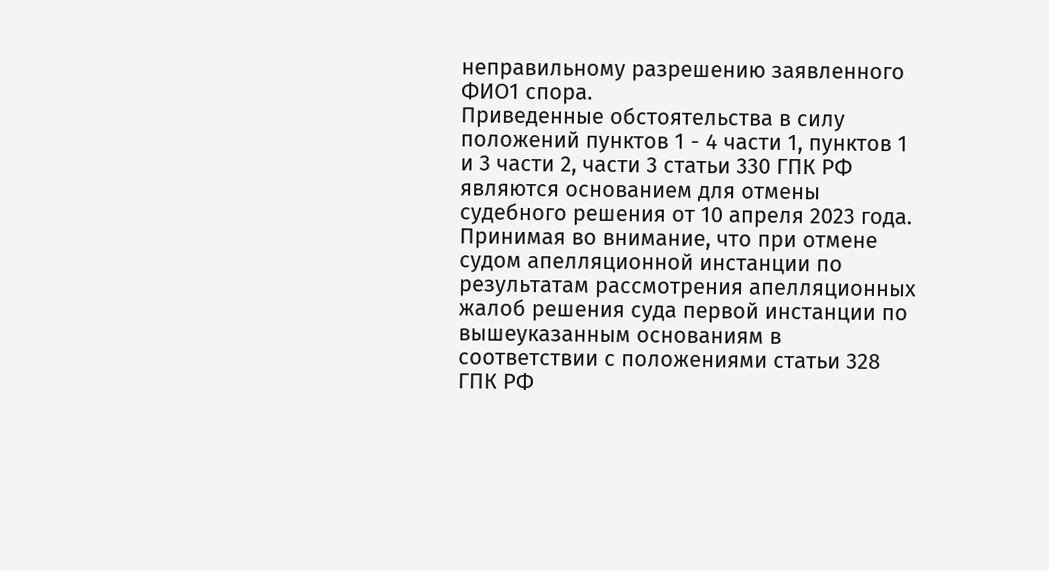неправильному разрешению заявленного ФИО1 спора.
Приведенные обстоятельства в силу положений пунктов 1 - 4 части 1, пунктов 1 и 3 части 2, части 3 статьи 330 ГПК РФ являются основанием для отмены судебного решения от 10 апреля 2023 года.
Принимая во внимание, что при отмене судом апелляционной инстанции по результатам рассмотрения апелляционных жалоб решения суда первой инстанции по вышеуказанным основаниям в соответствии с положениями статьи 328 ГПК РФ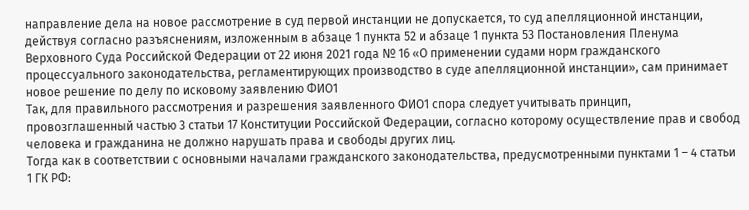направление дела на новое рассмотрение в суд первой инстанции не допускается, то суд апелляционной инстанции, действуя согласно разъяснениям, изложенным в абзаце 1 пункта 52 и абзаце 1 пункта 53 Постановления Пленума Верховного Суда Российской Федерации от 22 июня 2021 года № 16 «О применении судами норм гражданского процессуального законодательства, регламентирующих производство в суде апелляционной инстанции», сам принимает новое решение по делу по исковому заявлению ФИО1
Так, для правильного рассмотрения и разрешения заявленного ФИО1 спора следует учитывать принцип, провозглашенный частью 3 статьи 17 Конституции Российской Федерации, согласно которому осуществление прав и свобод человека и гражданина не должно нарушать права и свободы других лиц.
Тогда как в соответствии с основными началами гражданского законодательства, предусмотренными пунктами 1 – 4 статьи 1 ГК РФ: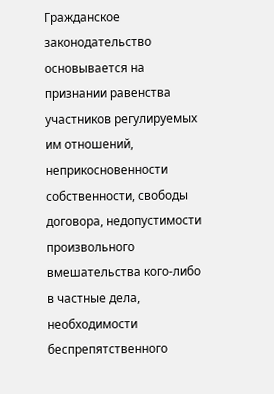Гражданское законодательство основывается на признании равенства участников регулируемых им отношений, неприкосновенности собственности, свободы договора, недопустимости произвольного вмешательства кого-либо в частные дела, необходимости беспрепятственного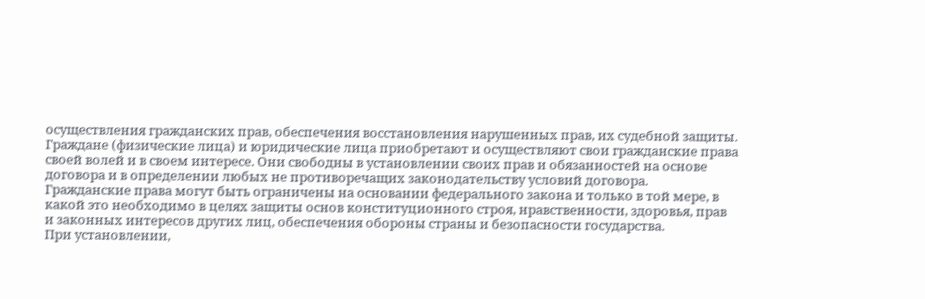осуществления гражданских прав, обеспечения восстановления нарушенных прав, их судебной защиты.
Граждане (физические лица) и юридические лица приобретают и осуществляют свои гражданские права своей волей и в своем интересе. Они свободны в установлении своих прав и обязанностей на основе договора и в определении любых не противоречащих законодательству условий договора.
Гражданские права могут быть ограничены на основании федерального закона и только в той мере, в какой это необходимо в целях защиты основ конституционного строя, нравственности, здоровья, прав и законных интересов других лиц, обеспечения обороны страны и безопасности государства.
При установлении,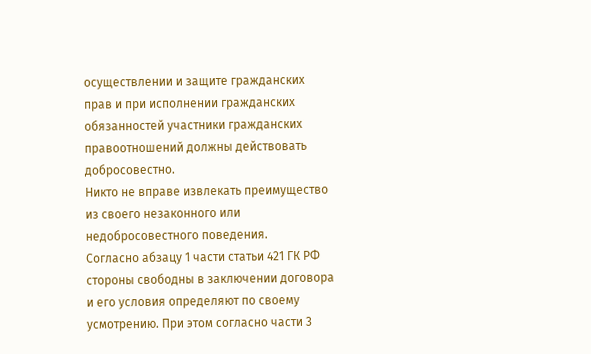осуществлении и защите гражданских прав и при исполнении гражданских обязанностей участники гражданских правоотношений должны действовать добросовестно.
Никто не вправе извлекать преимущество из своего незаконного или недобросовестного поведения.
Согласно абзацу 1 части статьи 421 ГК РФ стороны свободны в заключении договора и его условия определяют по своему усмотрению. При этом согласно части 3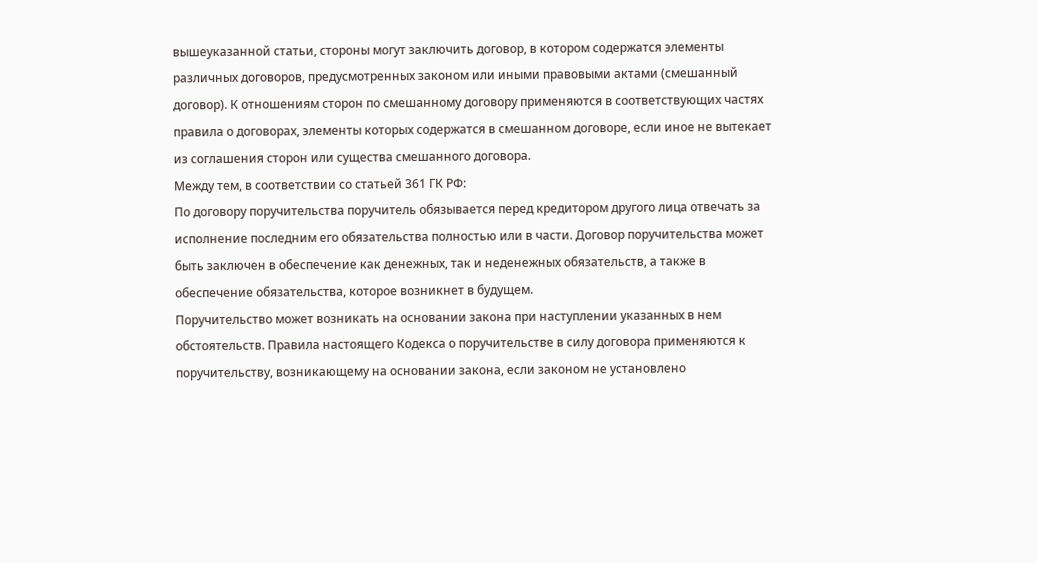вышеуказанной статьи, стороны могут заключить договор, в котором содержатся элементы различных договоров, предусмотренных законом или иными правовыми актами (смешанный договор). К отношениям сторон по смешанному договору применяются в соответствующих частях правила о договорах, элементы которых содержатся в смешанном договоре, если иное не вытекает из соглашения сторон или существа смешанного договора.
Между тем, в соответствии со статьей 361 ГК РФ:
По договору поручительства поручитель обязывается перед кредитором другого лица отвечать за исполнение последним его обязательства полностью или в части. Договор поручительства может быть заключен в обеспечение как денежных, так и неденежных обязательств, а также в обеспечение обязательства, которое возникнет в будущем.
Поручительство может возникать на основании закона при наступлении указанных в нем обстоятельств. Правила настоящего Кодекса о поручительстве в силу договора применяются к поручительству, возникающему на основании закона, если законом не установлено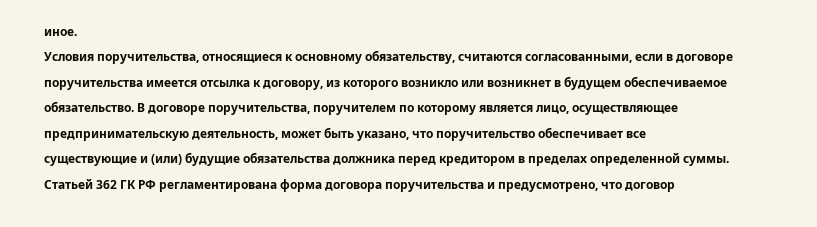иное.
Условия поручительства, относящиеся к основному обязательству, считаются согласованными, если в договоре поручительства имеется отсылка к договору, из которого возникло или возникнет в будущем обеспечиваемое обязательство. В договоре поручительства, поручителем по которому является лицо, осуществляющее предпринимательскую деятельность, может быть указано, что поручительство обеспечивает все существующие и (или) будущие обязательства должника перед кредитором в пределах определенной суммы.
Статьей 362 ГК РФ регламентирована форма договора поручительства и предусмотрено, что договор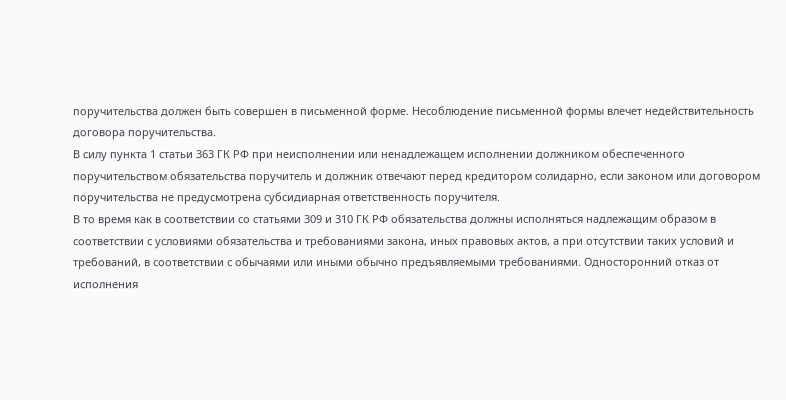поручительства должен быть совершен в письменной форме. Несоблюдение письменной формы влечет недействительность договора поручительства.
В силу пункта 1 статьи 363 ГК РФ при неисполнении или ненадлежащем исполнении должником обеспеченного поручительством обязательства поручитель и должник отвечают перед кредитором солидарно, если законом или договором поручительства не предусмотрена субсидиарная ответственность поручителя.
В то время как в соответствии со статьями 309 и 310 ГК РФ обязательства должны исполняться надлежащим образом в соответствии с условиями обязательства и требованиями закона, иных правовых актов, а при отсутствии таких условий и требований, в соответствии с обычаями или иными обычно предъявляемыми требованиями. Односторонний отказ от исполнения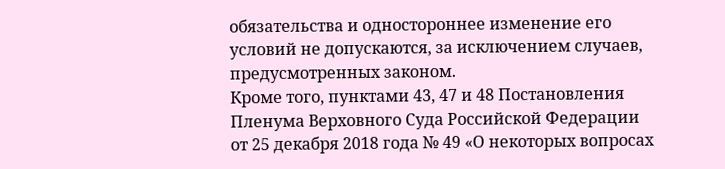обязательства и одностороннее изменение его условий не допускаются, за исключением случаев, предусмотренных законом.
Кроме того, пунктами 43, 47 и 48 Постановления Пленума Верховного Суда Российской Федерации от 25 декабря 2018 года № 49 «О некоторых вопросах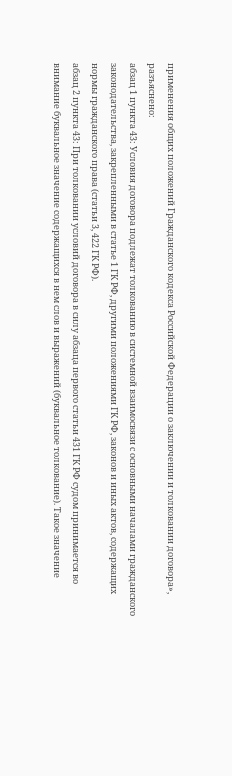применения общих положений Гражданского кодекса Российской Федерации о заключении и толковании договора», разъяснено:
абзац 1 пункта 43: Условия договора подлежат толкованию в системной взаимосвязи с основными началами гражданского законодательства, закрепленными в статье 1 ГК РФ, другими положениями ГК РФ, законов и иных актов, содержащих нормы гражданского права (статьи 3, 422 ГК РФ).
абзац 2 пункта 43: При толковании условий договора в силу абзаца первого статьи 431 ГК РФ судом принимается во внимание буквальное значение содержащихся в нем слов и выражений (буквальное толкование). Такое значение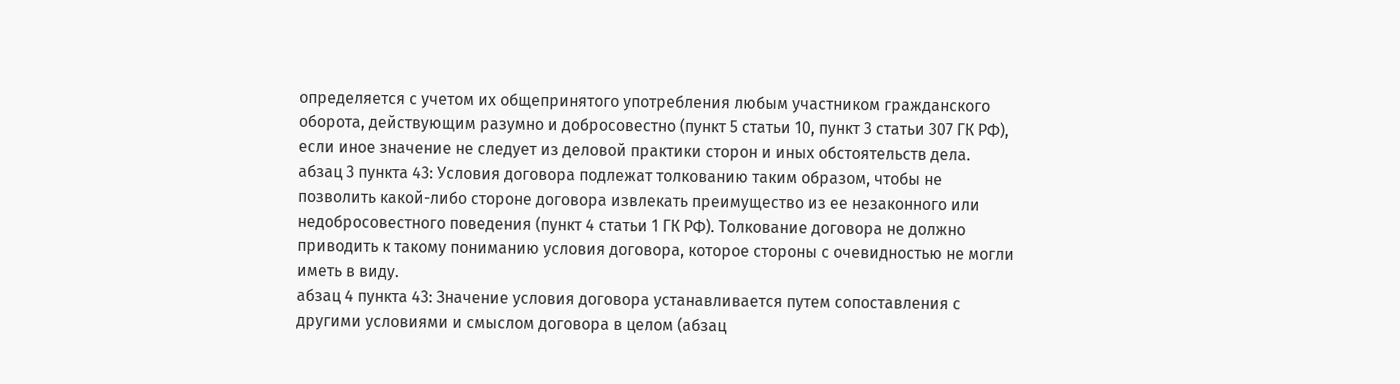определяется с учетом их общепринятого употребления любым участником гражданского оборота, действующим разумно и добросовестно (пункт 5 статьи 10, пункт 3 статьи 307 ГК РФ), если иное значение не следует из деловой практики сторон и иных обстоятельств дела.
абзац 3 пункта 43: Условия договора подлежат толкованию таким образом, чтобы не позволить какой-либо стороне договора извлекать преимущество из ее незаконного или недобросовестного поведения (пункт 4 статьи 1 ГК РФ). Толкование договора не должно приводить к такому пониманию условия договора, которое стороны с очевидностью не могли иметь в виду.
абзац 4 пункта 43: Значение условия договора устанавливается путем сопоставления с другими условиями и смыслом договора в целом (абзац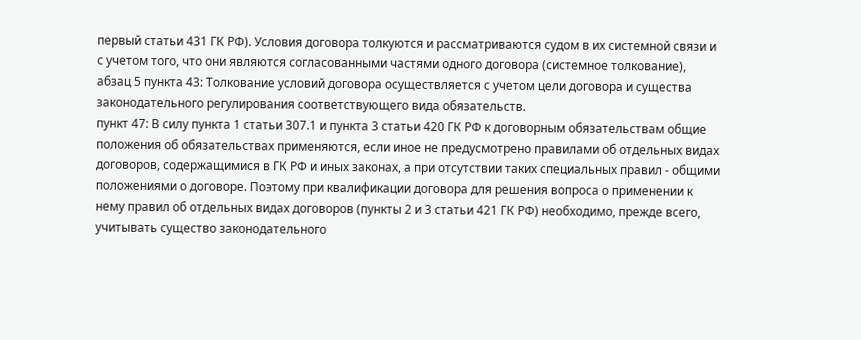первый статьи 431 ГК РФ). Условия договора толкуются и рассматриваются судом в их системной связи и с учетом того, что они являются согласованными частями одного договора (системное толкование),
абзац 5 пункта 43: Толкование условий договора осуществляется с учетом цели договора и существа законодательного регулирования соответствующего вида обязательств.
пункт 47: В силу пункта 1 статьи 307.1 и пункта 3 статьи 420 ГК РФ к договорным обязательствам общие положения об обязательствах применяются, если иное не предусмотрено правилами об отдельных видах договоров, содержащимися в ГК РФ и иных законах, а при отсутствии таких специальных правил - общими положениями о договоре. Поэтому при квалификации договора для решения вопроса о применении к нему правил об отдельных видах договоров (пункты 2 и 3 статьи 421 ГК РФ) необходимо, прежде всего, учитывать существо законодательного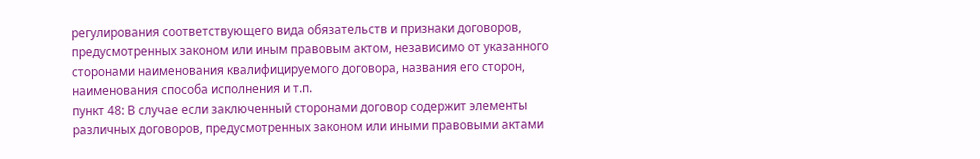регулирования соответствующего вида обязательств и признаки договоров, предусмотренных законом или иным правовым актом, независимо от указанного сторонами наименования квалифицируемого договора, названия его сторон, наименования способа исполнения и т.п.
пункт 48: В случае если заключенный сторонами договор содержит элементы различных договоров, предусмотренных законом или иными правовыми актами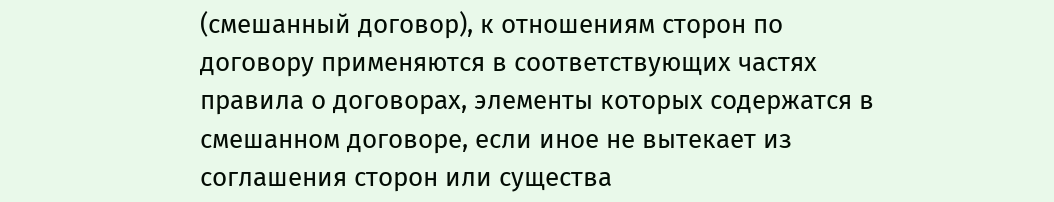(смешанный договор), к отношениям сторон по договору применяются в соответствующих частях правила о договорах, элементы которых содержатся в смешанном договоре, если иное не вытекает из соглашения сторон или существа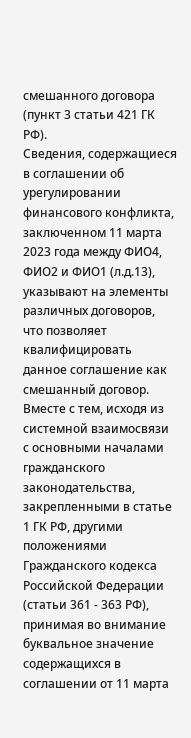смешанного договора (пункт 3 статьи 421 ГК РФ).
Сведения, содержащиеся в соглашении об урегулировании финансового конфликта, заключенном 11 марта 2023 года между ФИО4, ФИО2 и ФИО1 (л.д.13), указывают на элементы различных договоров, что позволяет квалифицировать данное соглашение как смешанный договор.
Вместе с тем, исходя из системной взаимосвязи с основными началами гражданского законодательства, закрепленными в статье 1 ГК РФ, другими положениями Гражданского кодекса Российской Федерации (статьи 361 - 363 РФ), принимая во внимание буквальное значение содержащихся в соглашении от 11 марта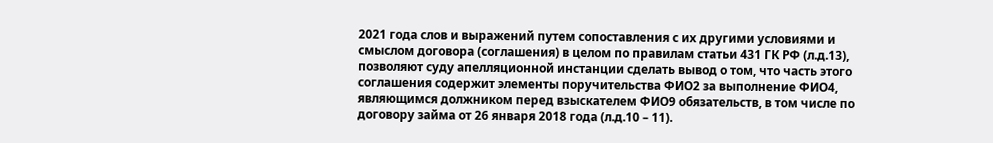2021 года слов и выражений путем сопоставления с их другими условиями и смыслом договора (соглашения) в целом по правилам статьи 431 ГК РФ (л.д.13), позволяют суду апелляционной инстанции сделать вывод о том, что часть этого соглашения содержит элементы поручительства ФИО2 за выполнение ФИО4, являющимся должником перед взыскателем ФИО9 обязательств, в том числе по договору займа от 26 января 2018 года (л.д.10 – 11).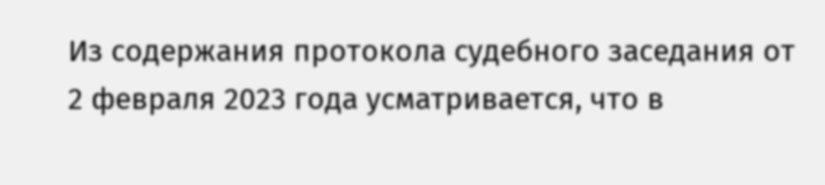Из содержания протокола судебного заседания от 2 февраля 2023 года усматривается, что в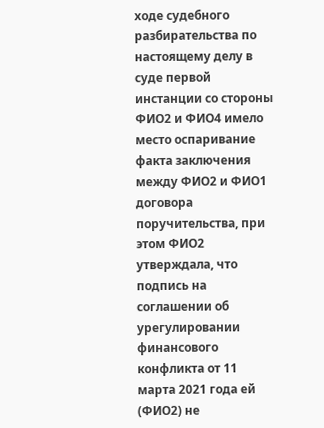ходе судебного разбирательства по настоящему делу в суде первой инстанции со стороны ФИО2 и ФИО4 имело место оспаривание факта заключения между ФИО2 и ФИО1 договора поручительства, при этом ФИО2 утверждала, что подпись на соглашении об урегулировании финансового конфликта от 11 марта 2021 года ей (ФИО2) не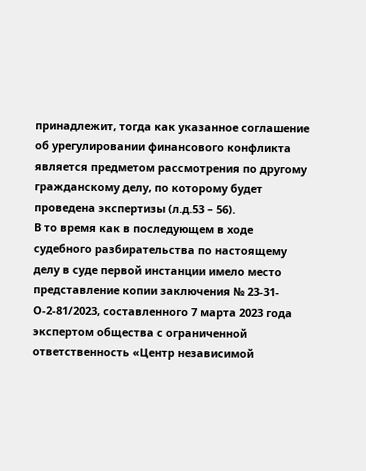принадлежит, тогда как указанное соглашение об урегулировании финансового конфликта является предметом рассмотрения по другому гражданскому делу, по которому будет проведена экспертизы (л.д.53 – 56).
В то время как в последующем в ходе судебного разбирательства по настоящему делу в суде первой инстанции имело место представление копии заключения № 23-31-О-2-81/2023, составленного 7 марта 2023 года экспертом общества с ограниченной ответственность «Центр независимой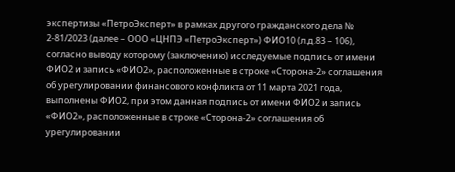экспертизы «ПетроЭксперт» в рамках другого гражданского дела № 2-81/2023 (далее – ООО «ЦНПЭ «ПетроЭксперт») ФИО10 (л.д.83 – 106), согласно выводу которому (заключению) исследуемые подпись от имени ФИО2 и запись «ФИО2», расположенные в строке «Сторона-2» соглашения об урегулировании финансового конфликта от 11 марта 2021 года, выполнены ФИО2, при этом данная подпись от имени ФИО2 и запись «ФИО2», расположенные в строке «Сторона-2» соглашения об урегулировании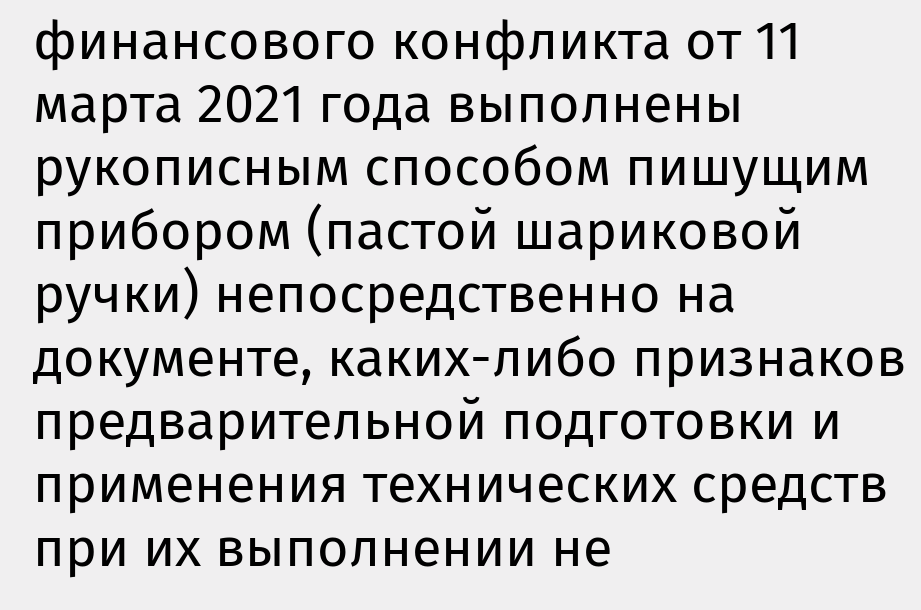финансового конфликта от 11 марта 2021 года выполнены рукописным способом пишущим прибором (пастой шариковой ручки) непосредственно на документе, каких-либо признаков предварительной подготовки и применения технических средств при их выполнении не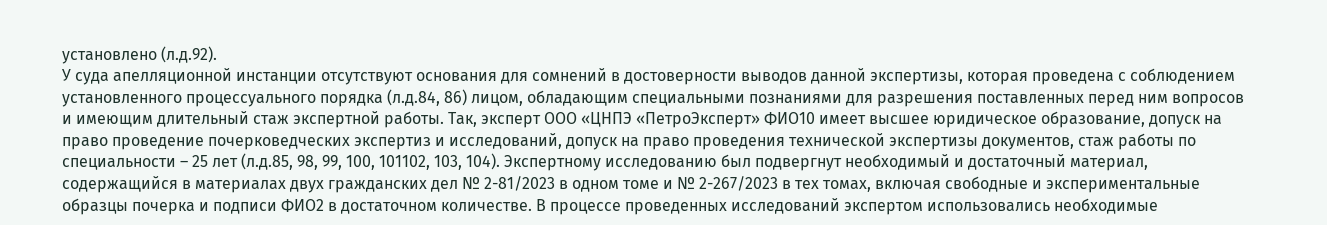установлено (л.д.92).
У суда апелляционной инстанции отсутствуют основания для сомнений в достоверности выводов данной экспертизы, которая проведена с соблюдением установленного процессуального порядка (л.д.84, 86) лицом, обладающим специальными познаниями для разрешения поставленных перед ним вопросов и имеющим длительный стаж экспертной работы. Так, эксперт ООО «ЦНПЭ «ПетроЭксперт» ФИО10 имеет высшее юридическое образование, допуск на право проведение почерковедческих экспертиз и исследований, допуск на право проведения технической экспертизы документов, стаж работы по специальности – 25 лет (л.д.85, 98, 99, 100, 101102, 103, 104). Экспертному исследованию был подвергнут необходимый и достаточный материал, содержащийся в материалах двух гражданских дел № 2-81/2023 в одном томе и № 2-267/2023 в тех томах, включая свободные и экспериментальные образцы почерка и подписи ФИО2 в достаточном количестве. В процессе проведенных исследований экспертом использовались необходимые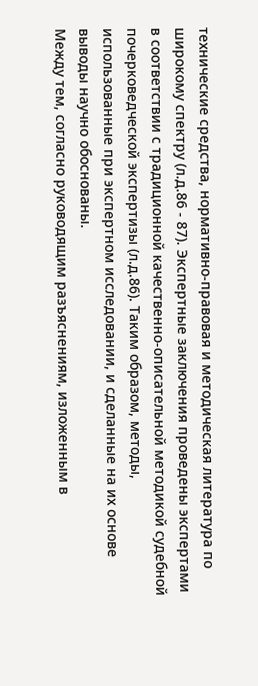технические средства, нормативно-правовая и методическая литература по широкому спектру (л.д.86 - 87). Экспертные заключения проведены экспертами в соответствии с традиционной качественно-описательной методикой судебной почерковедческой экспертизы (л.д.86). Таким образом, методы, использованные при экспертном исследовании, и сделанные на их основе выводы научно обоснованы.
Между тем, согласно руководящим разъяснениям, изложенным в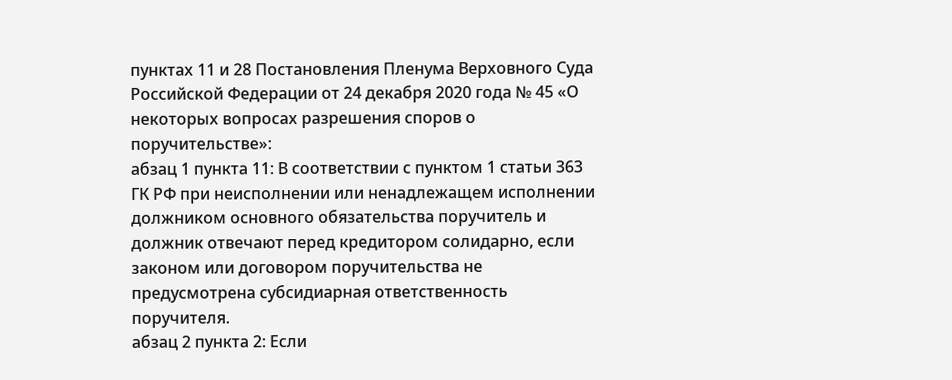пунктах 11 и 28 Постановления Пленума Верховного Суда Российской Федерации от 24 декабря 2020 года № 45 «О некоторых вопросах разрешения споров о поручительстве»:
абзац 1 пункта 11: В соответствии с пунктом 1 статьи 363 ГК РФ при неисполнении или ненадлежащем исполнении должником основного обязательства поручитель и должник отвечают перед кредитором солидарно, если законом или договором поручительства не предусмотрена субсидиарная ответственность поручителя.
абзац 2 пункта 2: Если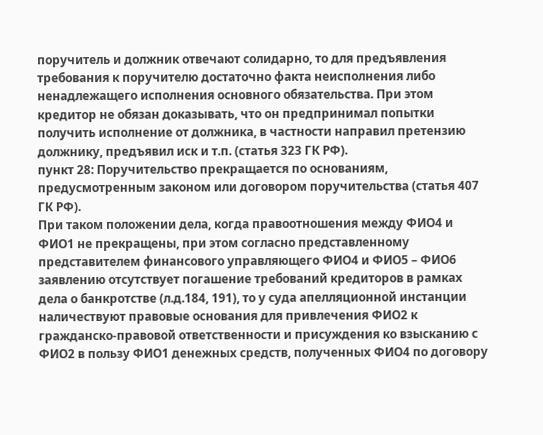поручитель и должник отвечают солидарно, то для предъявления требования к поручителю достаточно факта неисполнения либо ненадлежащего исполнения основного обязательства. При этом кредитор не обязан доказывать, что он предпринимал попытки получить исполнение от должника, в частности направил претензию должнику, предъявил иск и т.п. (статья 323 ГК РФ).
пункт 28: Поручительство прекращается по основаниям, предусмотренным законом или договором поручительства (статья 407 ГК РФ).
При таком положении дела, когда правоотношения между ФИО4 и ФИО1 не прекращены, при этом согласно представленному представителем финансового управляющего ФИО4 и ФИО5 – ФИО6 заявлению отсутствует погашение требований кредиторов в рамках дела о банкротстве (л.д.184, 191), то у суда апелляционной инстанции наличествуют правовые основания для привлечения ФИО2 к гражданско-правовой ответственности и присуждения ко взысканию с ФИО2 в пользу ФИО1 денежных средств, полученных ФИО4 по договору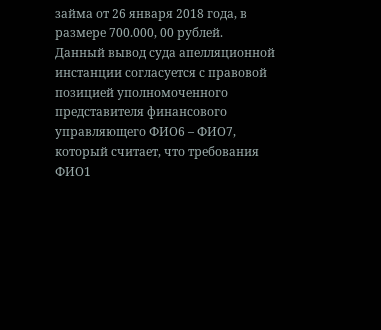займа от 26 января 2018 года, в размере 700.000, 00 рублей.
Данный вывод суда апелляционной инстанции согласуется с правовой позицией уполномоченного представителя финансового управляющего ФИО6 – ФИО7, который считает, что требования ФИО1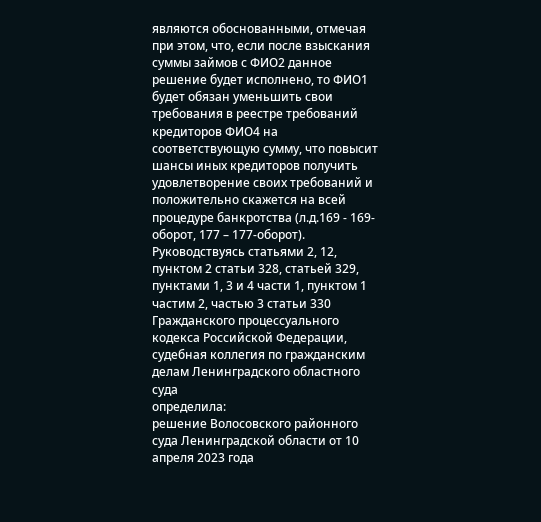являются обоснованными, отмечая при этом, что, если после взыскания суммы займов с ФИО2 данное решение будет исполнено, то ФИО1 будет обязан уменьшить свои требования в реестре требований кредиторов ФИО4 на соответствующую сумму, что повысит шансы иных кредиторов получить удовлетворение своих требований и положительно скажется на всей процедуре банкротства (л.д.169 - 169-оборот, 177 – 177-оборот).
Руководствуясь статьями 2, 12, пунктом 2 статьи 328, статьей 329, пунктами 1, 3 и 4 части 1, пунктом 1 частим 2, частью 3 статьи 330 Гражданского процессуального кодекса Российской Федерации, судебная коллегия по гражданским делам Ленинградского областного суда
определила:
решение Волосовского районного суда Ленинградской области от 10 апреля 2023 года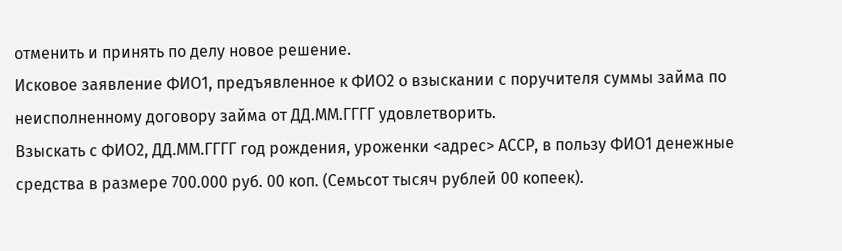отменить и принять по делу новое решение.
Исковое заявление ФИО1, предъявленное к ФИО2 о взыскании с поручителя суммы займа по неисполненному договору займа от ДД.ММ.ГГГГ удовлетворить.
Взыскать с ФИО2, ДД.ММ.ГГГГ год рождения, уроженки <адрес> АССР, в пользу ФИО1 денежные средства в размере 700.000 руб. 00 коп. (Семьсот тысяч рублей 00 копеек).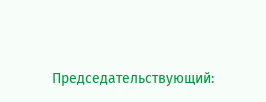Председательствующий: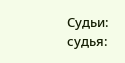Судьи:
судья: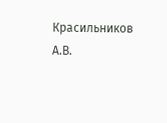Красильников А.В.